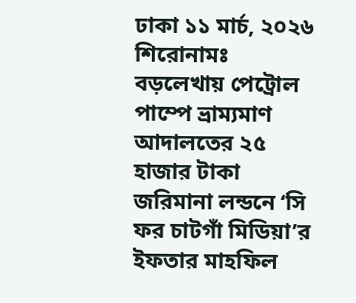ঢাকা ১১ মার্চ, ২০২৬
শিরোনামঃ
বড়লেখায় পেট্রোল পাম্পে ভ্রাম্যমাণ আদালতের ২৫ হাজার টাকা জরিমানা লন্ডনে ‘সি ফর চাটগাঁ মিডিয়া’র ইফতার মাহফিল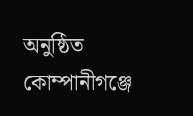অনুষ্ঠিত কোম্পানীগঞ্জে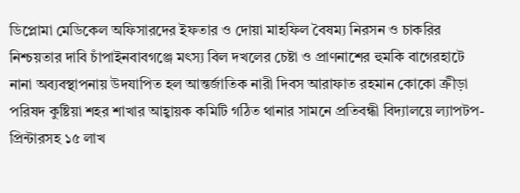ডিপ্লোমা মেডিকেল অফিসারদের ইফতার ও দোয়া মাহফিল বৈষম্য নিরসন ও চাকরির নিশ্চয়তার দাবি চাঁপাইনবাবগঞ্জে মৎস্য বিল দখলের চেষ্টা ও প্রাণনাশের হুমকি বাগেরহাটে নানা অব্যবস্থাপনায় উদযাপিত হল আন্তর্জাতিক নারী দিবস আরাফাত রহমান কোকো ক্রীড়া পরিষদ কুষ্টিয়া শহর শাখার আহ্বায়ক কমিটি গঠিত থানার সামনে প্রতিবন্ধী বিদ্যালয়ে ল্যাপটপ-প্রিন্টারসহ ১৫ লাখ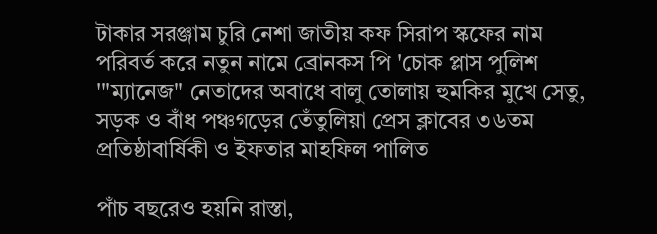টাকার সরঞ্জাম চুরি নেশা জাতীয় কফ সিরাপ স্কফের নাম পরিবর্ত করে নতুন নামে ব্রোনকস পি 'চোক প্লাস পুলিশ '"ম্যানেজ" নেতাদের অবাধে বালু তোলায় হুমকির মুখে সেতু, সড়ক ও বাঁধ পঞ্চগড়ের তেঁতুলিয়া প্রেস ক্লাবের ৩৬তম প্রতিষ্ঠাবার্ষিকী ও ইফতার মাহফিল পালিত

পাঁচ বছরেও হয়নি রাস্তা,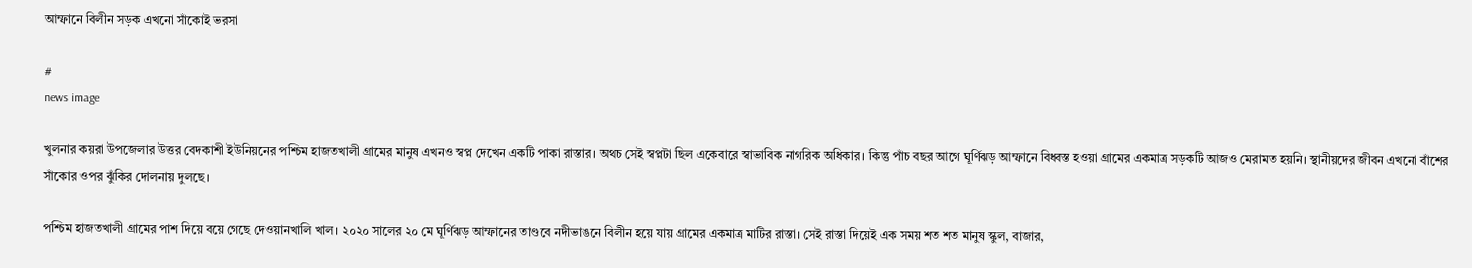আম্ফানে বিলীন সড়ক এখনো সাঁকোই ভরসা

#
news image

খুলনার কয়রা উপজেলার উত্তর বেদকাশী ইউনিয়নের পশ্চিম হাজতখালী গ্রামের মানুষ এখনও স্বপ্ন দেখেন একটি পাকা রাস্তার। অথচ সেই স্বপ্নটা ছিল একেবারে স্বাভাবিক নাগরিক অধিকার। কিন্তু পাঁচ বছর আগে ঘূর্ণিঝড় আম্ফানে বিধ্বস্ত হওয়া গ্রামের একমাত্র সড়কটি আজও মেরামত হয়নি। স্থানীয়দের জীবন এখনো বাঁশের সাঁকোর ওপর ঝুঁকির দোলনায় দুলছে।

পশ্চিম হাজতখালী গ্রামের পাশ দিয়ে বয়ে গেছে দেওয়ানখালি খাল। ২০২০ সালের ২০ মে ঘূর্ণিঝড় আম্ফানের তাণ্ডবে নদীভাঙনে বিলীন হয়ে যায় গ্রামের একমাত্র মাটির রাস্তা। সেই রাস্তা দিয়েই এক সময় শত শত মানুষ স্কুল, বাজার,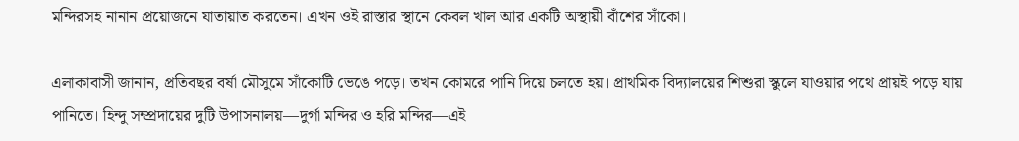মন্দিরসহ নানান প্রয়োজনে যাতায়াত করতেন। এখন ওই রাস্তার স্থানে কেবল খাল আর একটি অস্থায়ী বাঁশের সাঁকো।

এলাকাবাসী জানান, প্রতিবছর বর্ষা মৌসুমে সাঁকোটি ভেঙে পড়ে। তখন কোমরে পানি দিয়ে চলতে হয়। প্রাথমিক বিদ্যালয়ের শিশুরা স্কুলে যাওয়ার পথে প্রায়ই পড়ে যায় পানিতে। হিন্দু সম্প্রদায়ের দুটি উপাসনালয়—দুর্গা মন্দির ও হরি মন্দির—এই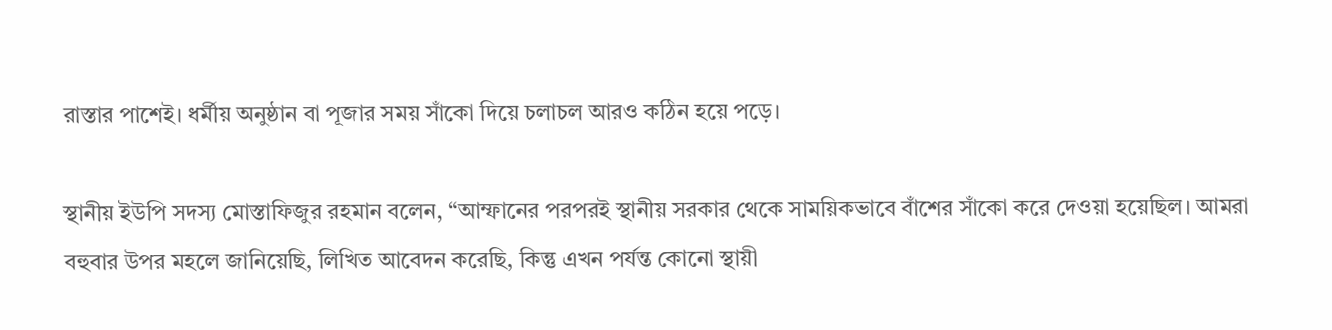রাস্তার পাশেই। ধর্মীয় অনুষ্ঠান বা পূজার সময় সাঁকো দিয়ে চলাচল আরও কঠিন হয়ে পড়ে।

স্থানীয় ইউপি সদস্য মোস্তাফিজুর রহমান বলেন, “আম্ফানের পরপরই স্থানীয় সরকার থেকে সাময়িকভাবে বাঁশের সাঁকো করে দেওয়া হয়েছিল। আমরা বহুবার উপর মহলে জানিয়েছি, লিখিত আবেদন করেছি, কিন্তু এখন পর্যন্ত কোনো স্থায়ী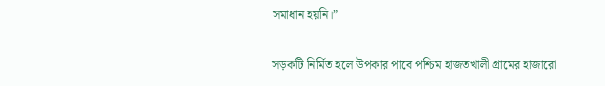সমাধান হয়নি।”

সড়কটি নির্মিত হলে উপকার পাবে পশ্চিম হাজতখালী গ্রামের হাজারো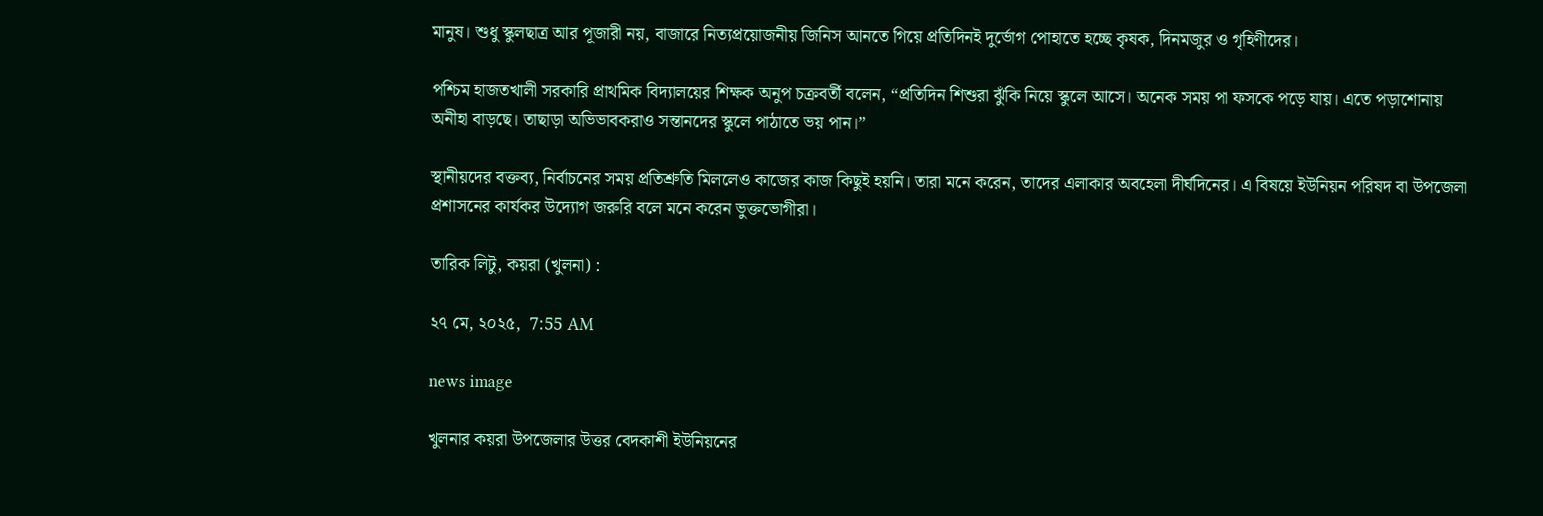মানুষ। শুধু স্কুলছাত্র আর পূজারী নয়, বাজারে নিত্যপ্রয়োজনীয় জিনিস আনতে গিয়ে প্রতিদিনই দুর্ভোগ পোহাতে হচ্ছে কৃষক, দিনমজুর ও গৃহিণীদের।

পশ্চিম হাজতখালী সরকারি প্রাথমিক বিদ্যালয়ের শিক্ষক অনুপ চক্রবর্তী বলেন, “প্রতিদিন শিশুরা ঝুঁকি নিয়ে স্কুলে আসে। অনেক সময় পা ফসকে পড়ে যায়। এতে পড়াশোনায় অনীহা বাড়ছে। তাছাড়া অভিভাবকরাও সন্তানদের স্কুলে পাঠাতে ভয় পান।”

স্থানীয়দের বক্তব্য, নির্বাচনের সময় প্রতিশ্রুতি মিললেও কাজের কাজ কিছুই হয়নি। তারা মনে করেন, তাদের এলাকার অবহেলা দীর্ঘদিনের। এ বিষয়ে ইউনিয়ন পরিষদ বা উপজেলা প্রশাসনের কার্যকর উদ্যোগ জরুরি বলে মনে করেন ভুক্তভোগীরা।

তারিক লিটু, কয়রা (খুলনা) :

২৭ মে, ২০২৫,  7:55 AM

news image

খুলনার কয়রা উপজেলার উত্তর বেদকাশী ইউনিয়নের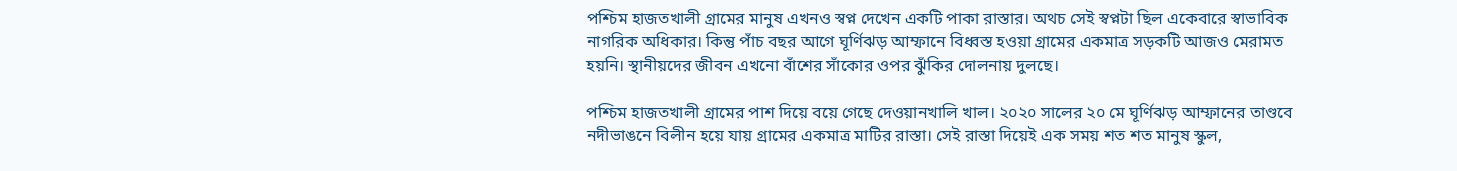পশ্চিম হাজতখালী গ্রামের মানুষ এখনও স্বপ্ন দেখেন একটি পাকা রাস্তার। অথচ সেই স্বপ্নটা ছিল একেবারে স্বাভাবিক নাগরিক অধিকার। কিন্তু পাঁচ বছর আগে ঘূর্ণিঝড় আম্ফানে বিধ্বস্ত হওয়া গ্রামের একমাত্র সড়কটি আজও মেরামত হয়নি। স্থানীয়দের জীবন এখনো বাঁশের সাঁকোর ওপর ঝুঁকির দোলনায় দুলছে।

পশ্চিম হাজতখালী গ্রামের পাশ দিয়ে বয়ে গেছে দেওয়ানখালি খাল। ২০২০ সালের ২০ মে ঘূর্ণিঝড় আম্ফানের তাণ্ডবে নদীভাঙনে বিলীন হয়ে যায় গ্রামের একমাত্র মাটির রাস্তা। সেই রাস্তা দিয়েই এক সময় শত শত মানুষ স্কুল,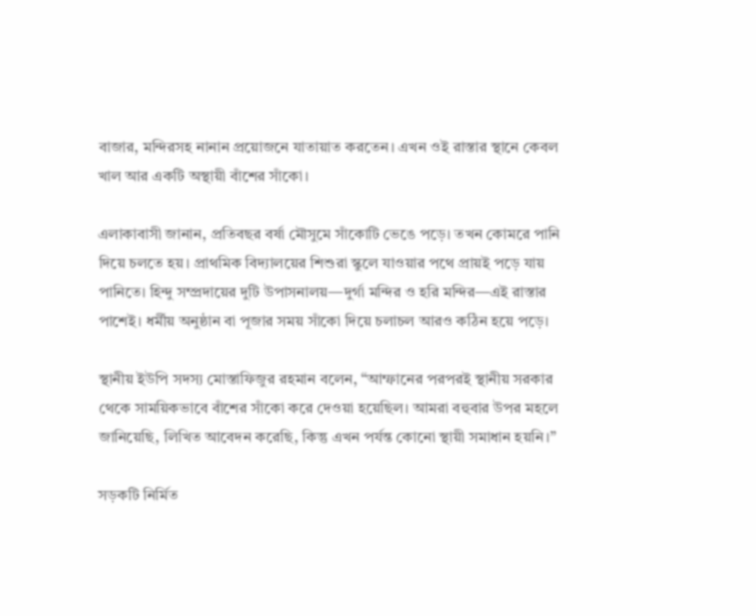বাজার, মন্দিরসহ নানান প্রয়োজনে যাতায়াত করতেন। এখন ওই রাস্তার স্থানে কেবল খাল আর একটি অস্থায়ী বাঁশের সাঁকো।

এলাকাবাসী জানান, প্রতিবছর বর্ষা মৌসুমে সাঁকোটি ভেঙে পড়ে। তখন কোমরে পানি দিয়ে চলতে হয়। প্রাথমিক বিদ্যালয়ের শিশুরা স্কুলে যাওয়ার পথে প্রায়ই পড়ে যায় পানিতে। হিন্দু সম্প্রদায়ের দুটি উপাসনালয়—দুর্গা মন্দির ও হরি মন্দির—এই রাস্তার পাশেই। ধর্মীয় অনুষ্ঠান বা পূজার সময় সাঁকো দিয়ে চলাচল আরও কঠিন হয়ে পড়ে।

স্থানীয় ইউপি সদস্য মোস্তাফিজুর রহমান বলেন, “আম্ফানের পরপরই স্থানীয় সরকার থেকে সাময়িকভাবে বাঁশের সাঁকো করে দেওয়া হয়েছিল। আমরা বহুবার উপর মহলে জানিয়েছি, লিখিত আবেদন করেছি, কিন্তু এখন পর্যন্ত কোনো স্থায়ী সমাধান হয়নি।”

সড়কটি নির্মিত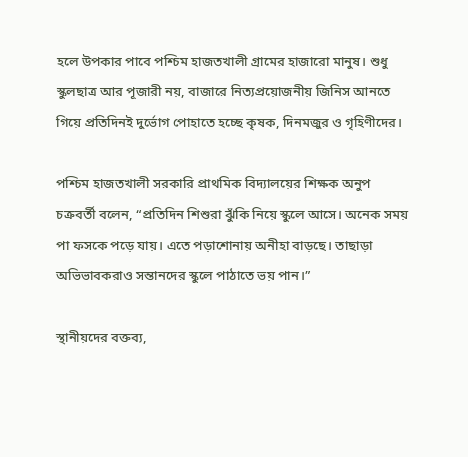হলে উপকার পাবে পশ্চিম হাজতখালী গ্রামের হাজারো মানুষ। শুধু স্কুলছাত্র আর পূজারী নয়, বাজারে নিত্যপ্রয়োজনীয় জিনিস আনতে গিয়ে প্রতিদিনই দুর্ভোগ পোহাতে হচ্ছে কৃষক, দিনমজুর ও গৃহিণীদের।

পশ্চিম হাজতখালী সরকারি প্রাথমিক বিদ্যালয়ের শিক্ষক অনুপ চক্রবর্তী বলেন, “প্রতিদিন শিশুরা ঝুঁকি নিয়ে স্কুলে আসে। অনেক সময় পা ফসকে পড়ে যায়। এতে পড়াশোনায় অনীহা বাড়ছে। তাছাড়া অভিভাবকরাও সন্তানদের স্কুলে পাঠাতে ভয় পান।”

স্থানীয়দের বক্তব্য,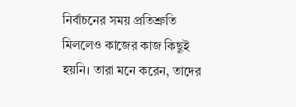নির্বাচনের সময় প্রতিশ্রুতি মিললেও কাজের কাজ কিছুই হয়নি। তারা মনে করেন, তাদের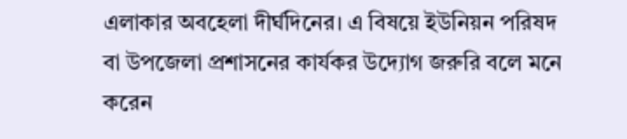এলাকার অবহেলা দীর্ঘদিনের। এ বিষয়ে ইউনিয়ন পরিষদ বা উপজেলা প্রশাসনের কার্যকর উদ্যোগ জরুরি বলে মনে করেন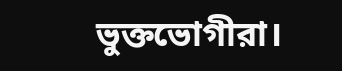ভুক্তভোগীরা।